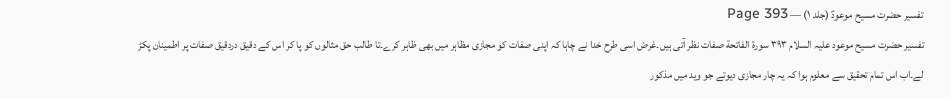تفسیر حضرت مسیح موعودؑ (جلد ۱) — Page 393
تفسیر حضرت مسیح موعود علیہ السلام ۳۹۳ سورة الفاتحة صفات نظر آتی ہیں۔غرض اسی طرح خدا نے چاہا کہ اپنی صفات کو مجازی مظاہر میں بھی ظاہر کرے۔تا طالب حق مثالوں کو پا کر اس کے دقیق دردقیق صفات پر اطمینان پکڑ لے۔اب اس تمام تحقیق سے معلوم ہوا کہ یہ چار مجازی دیوتے جو وید میں مذکور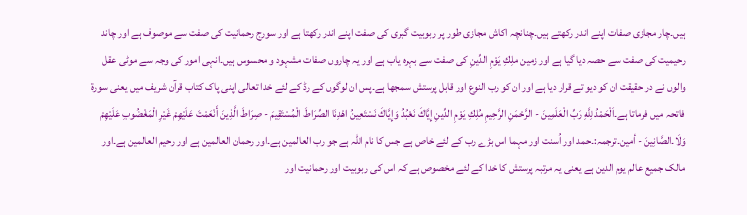ہیں۔چار مجازی صفات اپنے اندر رکھتے ہیں۔چنانچہ اکاش مجازی طور پر ربوبیت گبری کی صفت اپنے اندر رکھتا ہے اور سورج رحمانیت کی صفت سے موصوف ہے اور چاند رحیمیت کی صفت سے حصہ دیا گیا ہے اور زمین ملِكِ يَوْمِ الدِّينِ کی صفت سے بہرہ یاب ہے اور یہ چاروں صفات مشہود و محسوس ہیں۔انہی امور کی وجہ سے موٹی عقل والوں نے در حقیقت ان کو دیو تے قرار دیا ہے اور ان کو رب النوع اور قابل پرستش سمجھا ہے۔پس ان لوگوں کے رڈ کے لئے خدا تعالی اپنی پاک کتاب قرآن شریف میں یعنی سورۃ فاتحہ میں فرماتا ہے۔اَلْحَمْدُ لِلَّهِ رَبِّ الْعَلَمِينَ - الرَّحْمَنِ الرَّحِيمِ مُلِكِ يَوْمِ الدِّينِ إِيَّاكَ نَعْبُدُ وَإِيَّاكَ نَسْتَعِينُ اهْدِنَا الصِّرَاطَ الْمُسْتَقِيمَ - صِرَاطَ الَّذِينَ أَنْعَمْتَ عَلَيْهِمْ غَيْرِ الْمَغْضُوبِ عَلَيْهِمْ وَلَا۔الصَّانِينَ - أمين۔ترجمہ:۔حمد اور اُسنت اور مہما اس بڑے رب کے لئے خاص ہے جس کا نام اللہ ہے جو رب العالمین ہے۔اور رحمان العالمین ہے اور رحیم العالمین ہے۔اور مالک جمیع عالم یوم الدین ہے یعنی یہ مرتبہ پرستش کا خدا کے لئے مخصوص ہے کہ اس کی ربوبیت اور رحمانیت اور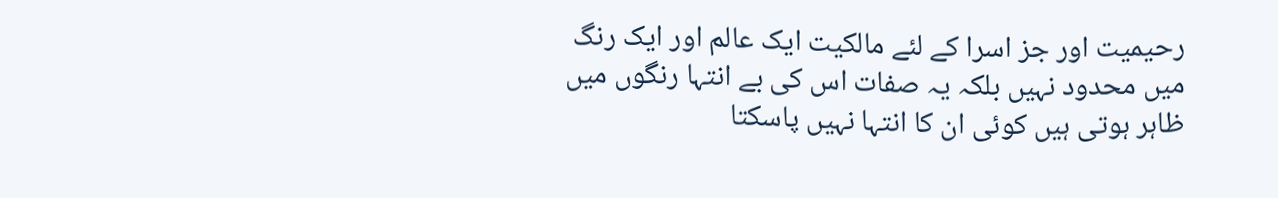رحیمیت اور جز اسرا کے لئے مالکیت ایک عالم اور ایک رنگ میں محدود نہیں بلکہ یہ صفات اس کی بے انتہا رنگوں میں ظاہر ہوتی ہیں کوئی ان کا انتہا نہیں پاسکتا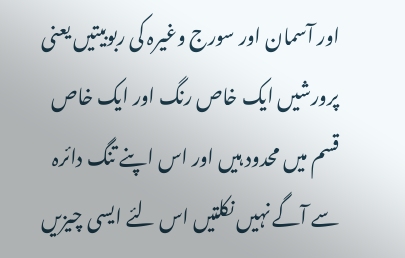اور آسمان اور سورج وغیرہ کی ربوبیتیں یعنی پرورشیں ایک خاص رنگ اور ایک خاص قسم میں محدود ہیں اور اس اپنے تنگ دائرہ سے آگے نہیں نکلتیں اس لئے ایسی چیزیں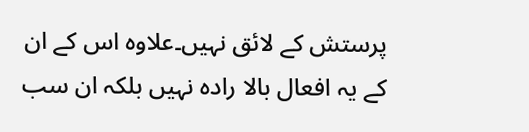پرستش کے لائق نہیں۔علاوہ اس کے ان کے یہ افعال بالا رادہ نہیں بلکہ ان سب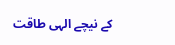کے نیچے الہی طاقت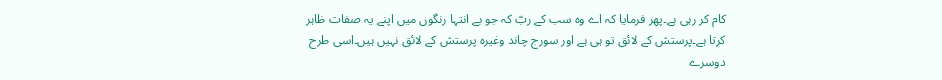کام کر رہی ہے۔پھر فرمایا کہ اے وہ سب کے ربّ کہ جو بے انتہا رنگوں میں اپنے یہ صفات ظاہر کرتا ہے۔پرستش کے لائق تو ہی ہے اور سورج چاند وغیرہ پرستش کے لائق نہیں ہیں۔اسی طرح دوسرے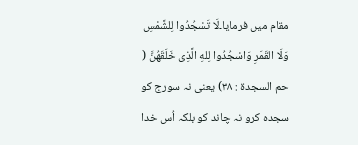مقام میں فرمایا۔لَا تَسْجُدُوا لِلشَّمْسِ وَلَا القَمَرِ وَاسْجُدُوا لِلهِ الَّذِى خَلَقَهُنَّ ( حم السجدة : ۳۸) یعنی نہ سورج کو سجدہ کرو نہ چاند کو بلکہ اُس خدا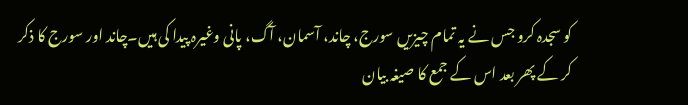کو سجدہ کرو جس نے یہ تمام چیزیں سورج، چاند، آسمان، آگ، پانی وغیرہ پیدا کی ہیں۔چاند اور سورج کا ذکر کر کے پھر بعد اس کے جمع کا صیغہ بیان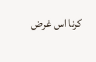کرنا اس غرض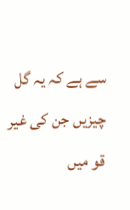سے ہے کہ یہ گل چیزیں جن کی غیر قو میں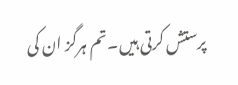پرستش کرتی ہیں۔تم ہرگز ان کی